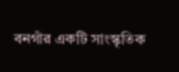বনগাঁর একটি সাংস্কৃতিক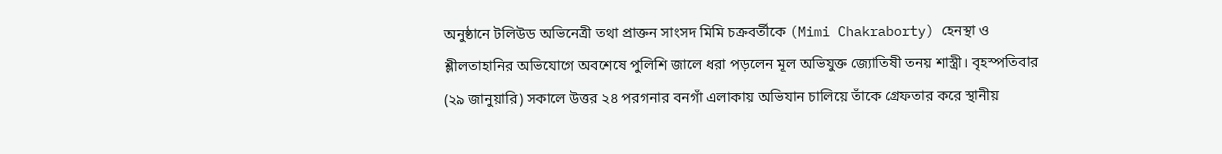অনুষ্ঠানে টলিউড অভিনেত্রী তথা প্রাক্তন সাংসদ মিমি চক্রবর্তীকে (Mimi Chakraborty) হেনস্থা ও শ্লীলতাহানির অভিযোগে অবশেষে পুলিশি জালে ধরা পড়লেন মূল অভিযুক্ত জ্যোতিষী তনয় শাস্ত্রী। বৃহস্পতিবার (২৯ জানুয়ারি) সকালে উত্তর ২৪ পরগনার বনগাঁ এলাকায় অভিযান চালিয়ে তাঁকে গ্রেফতার করে স্থানীয়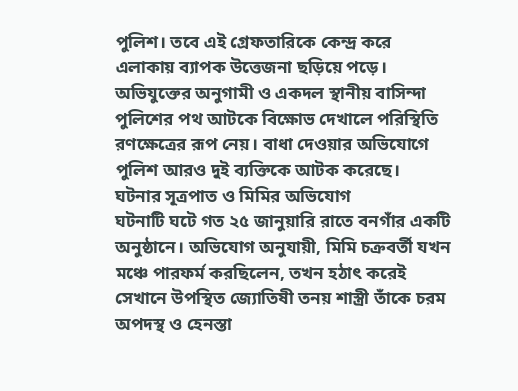পুলিশ। তবে এই গ্রেফতারিকে কেন্দ্র করে এলাকায় ব্যাপক উত্তেজনা ছড়িয়ে পড়ে। অভিযুক্তের অনুগামী ও একদল স্থানীয় বাসিন্দা পুলিশের পথ আটকে বিক্ষোভ দেখালে পরিস্থিতি রণক্ষেত্রের রূপ নেয়। বাধা দেওয়ার অভিযোগে পুলিশ আরও দুই ব্যক্তিকে আটক করেছে।
ঘটনার সূত্রপাত ও মিমির অভিযোগ
ঘটনাটি ঘটে গত ২৫ জানুয়ারি রাতে বনগাঁর একটি অনুষ্ঠানে। অভিযোগ অনুযায়ী, মিমি চক্রবর্তী যখন মঞ্চে পারফর্ম করছিলেন, তখন হঠাৎ করেই সেখানে উপস্থিত জ্যোতিষী তনয় শাস্ত্রী তাঁকে চরম অপদস্থ ও হেনস্তা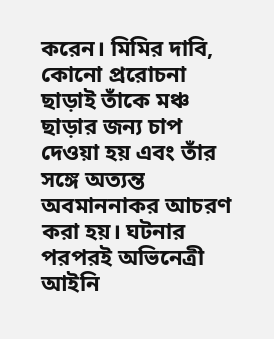করেন। মিমির দাবি, কোনো প্ররোচনা ছাড়াই তাঁকে মঞ্চ ছাড়ার জন্য চাপ দেওয়া হয় এবং তাঁর সঙ্গে অত্যন্ত অবমাননাকর আচরণ করা হয়। ঘটনার পরপরই অভিনেত্রী আইনি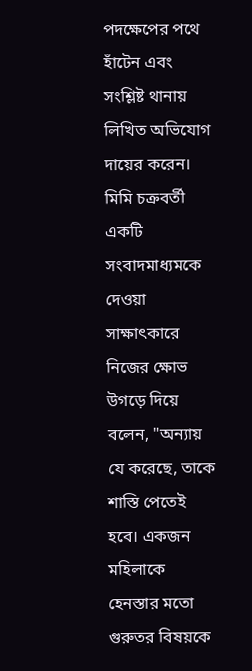পদক্ষেপের পথে হাঁটেন এবং সংশ্লিষ্ট থানায় লিখিত অভিযোগ দায়ের করেন।
মিমি চক্রবর্তী একটি সংবাদমাধ্যমকে দেওয়া সাক্ষাৎকারে নিজের ক্ষোভ উগড়ে দিয়ে বলেন, "অন্যায় যে করেছে, তাকে শাস্তি পেতেই হবে। একজন মহিলাকে হেনস্তার মতো গুরুতর বিষয়কে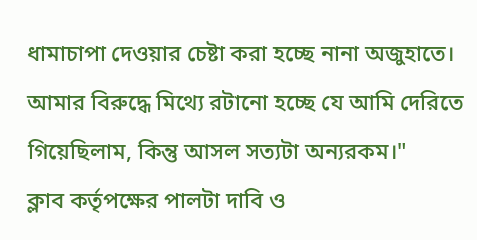ধামাচাপা দেওয়ার চেষ্টা করা হচ্ছে নানা অজুহাতে। আমার বিরুদ্ধে মিথ্যে রটানো হচ্ছে যে আমি দেরিতে গিয়েছিলাম, কিন্তু আসল সত্যটা অন্যরকম।"
ক্লাব কর্তৃপক্ষের পালটা দাবি ও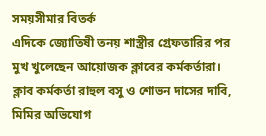সময়সীমার বিতর্ক
এদিকে জ্যোতিষী তনয় শাস্ত্রীর গ্রেফতারির পর মুখ খুলেছেন আয়োজক ক্লাবের কর্মকর্তারা। ক্লাব কর্মকর্তা রাহুল বসু ও শোভন দাসের দাবি, মিমির অভিযোগ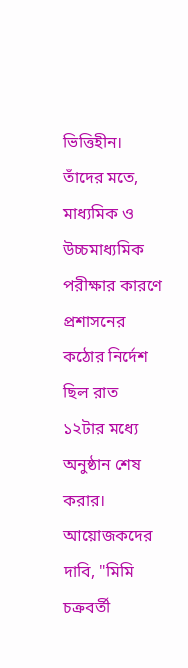ভিত্তিহীন। তাঁদের মতে, মাধ্যমিক ও উচ্চমাধ্যমিক পরীক্ষার কারণে প্রশাসনের কঠোর নির্দেশ ছিল রাত ১২টার মধ্যে অনুষ্ঠান শেষ করার।
আয়োজকদের দাবি, "মিমি চক্রবর্তী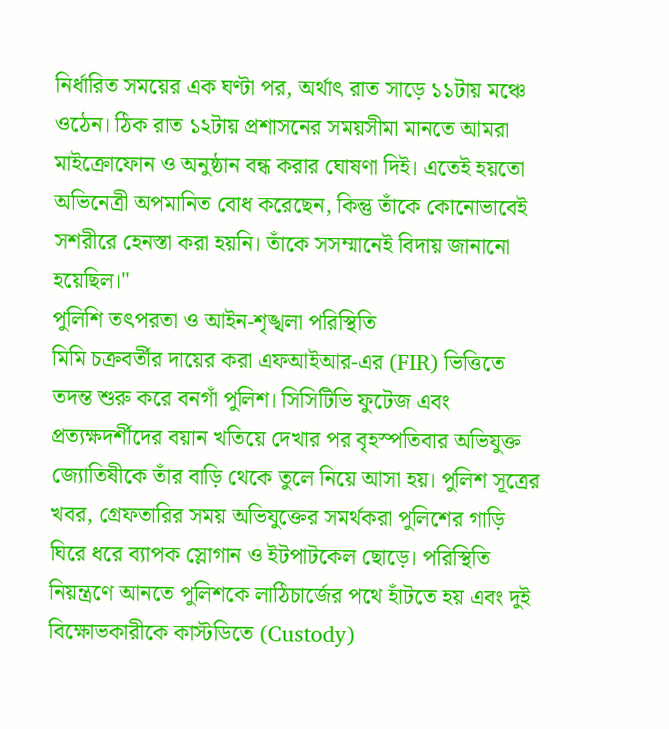নির্ধারিত সময়ের এক ঘণ্টা পর, অর্থাৎ রাত সাড়ে ১১টায় মঞ্চে ওঠেন। ঠিক রাত ১২টায় প্রশাসনের সময়সীমা মানতে আমরা মাইক্রোফোন ও অনুষ্ঠান বন্ধ করার ঘোষণা দিই। এতেই হয়তো অভিনেত্রী অপমানিত বোধ করেছেন, কিন্তু তাঁকে কোনোভাবেই সশরীরে হেনস্তা করা হয়নি। তাঁকে সসম্মানেই বিদায় জানানো হয়েছিল।"
পুলিশি তৎপরতা ও আইন-শৃঙ্খলা পরিস্থিতি
মিমি চক্রবর্তীর দায়ের করা এফআইআর-এর (FIR) ভিত্তিতে তদন্ত শুরু করে বনগাঁ পুলিশ। সিসিটিভি ফুটেজ এবং প্রত্যক্ষদর্শীদের বয়ান খতিয়ে দেখার পর বৃহস্পতিবার অভিযুক্ত জ্যোতিষীকে তাঁর বাড়ি থেকে তুলে নিয়ে আসা হয়। পুলিশ সূত্রের খবর, গ্রেফতারির সময় অভিযুক্তের সমর্থকরা পুলিশের গাড়ি ঘিরে ধরে ব্যাপক স্লোগান ও ইটপাটকেল ছোড়ে। পরিস্থিতি নিয়ন্ত্রণে আনতে পুলিশকে লাঠিচার্জের পথে হাঁটতে হয় এবং দুই বিক্ষোভকারীকে কাস্টডিতে (Custody)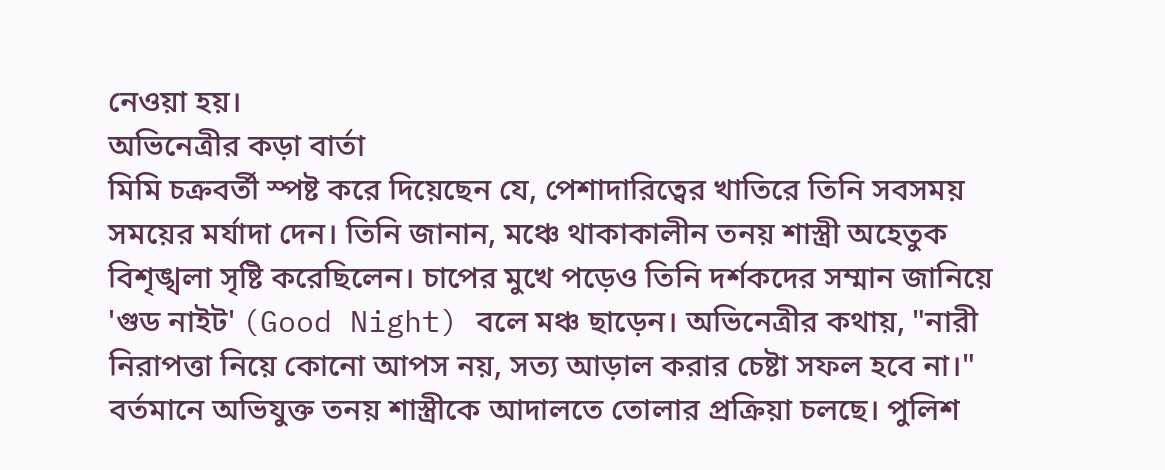নেওয়া হয়।
অভিনেত্রীর কড়া বার্তা
মিমি চক্রবর্তী স্পষ্ট করে দিয়েছেন যে, পেশাদারিত্বের খাতিরে তিনি সবসময় সময়ের মর্যাদা দেন। তিনি জানান, মঞ্চে থাকাকালীন তনয় শাস্ত্রী অহেতুক বিশৃঙ্খলা সৃষ্টি করেছিলেন। চাপের মুখে পড়েও তিনি দর্শকদের সম্মান জানিয়ে 'গুড নাইট' (Good Night) বলে মঞ্চ ছাড়েন। অভিনেত্রীর কথায়, "নারী নিরাপত্তা নিয়ে কোনো আপস নয়, সত্য আড়াল করার চেষ্টা সফল হবে না।"
বর্তমানে অভিযুক্ত তনয় শাস্ত্রীকে আদালতে তোলার প্রক্রিয়া চলছে। পুলিশ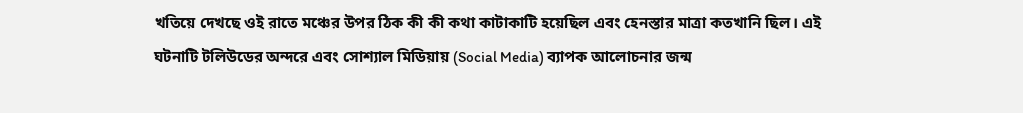খতিয়ে দেখছে ওই রাতে মঞ্চের উপর ঠিক কী কী কথা কাটাকাটি হয়েছিল এবং হেনস্তার মাত্রা কতখানি ছিল। এই ঘটনাটি টলিউডের অন্দরে এবং সোশ্যাল মিডিয়ায় (Social Media) ব্যাপক আলোচনার জন্ম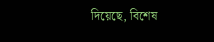দিয়েছে, বিশেষ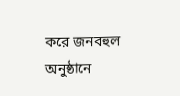করে জনবহুল অনুষ্ঠানে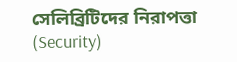সেলিব্রিটিদের নিরাপত্তা (Security)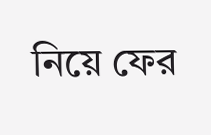নিয়ে ফের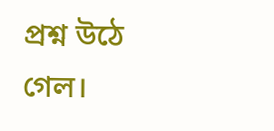প্রশ্ন উঠে গেল।